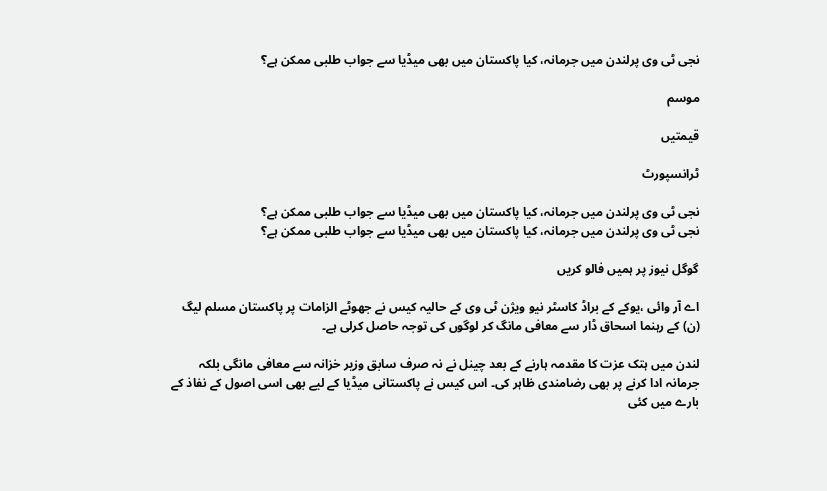نجی ٹی وی پرلندن میں جرمانہ، کیا پاکستان میں بھی میڈیا سے جواب طلبی ممکن ہے؟

موسم

قیمتیں

ٹرانسپورٹ

نجی ٹی وی پرلندن میں جرمانہ، کیا پاکستان میں بھی میڈیا سے جواب طلبی ممکن ہے؟
نجی ٹی وی پرلندن میں جرمانہ، کیا پاکستان میں بھی میڈیا سے جواب طلبی ممکن ہے؟

گوگل نیوز پر ہمیں فالو کریں

اے آر وائی ،یوکے کے براڈ کاسٹر نیو ویژن ٹی وی کے حالیہ کیس نے جھوٹے الزامات پر پاکستان مسلم لیگ (ن) کے رہنما اسحاق ڈار سے معافی مانگ کر لوگوں کی توجہ حاصل کرلی ہے۔

لندن میں ہتک عزت کا مقدمہ ہارنے کے بعد چینل نے نہ صرف سابق وزیر خزانہ سے معافی مانگی بلکہ جرمانہ ادا کرنے پر بھی رضامندی ظاہر کی۔ اس کیس نے پاکستانی میڈیا کے لیے بھی اسی اصول کے نفاذ کے بارے میں کئی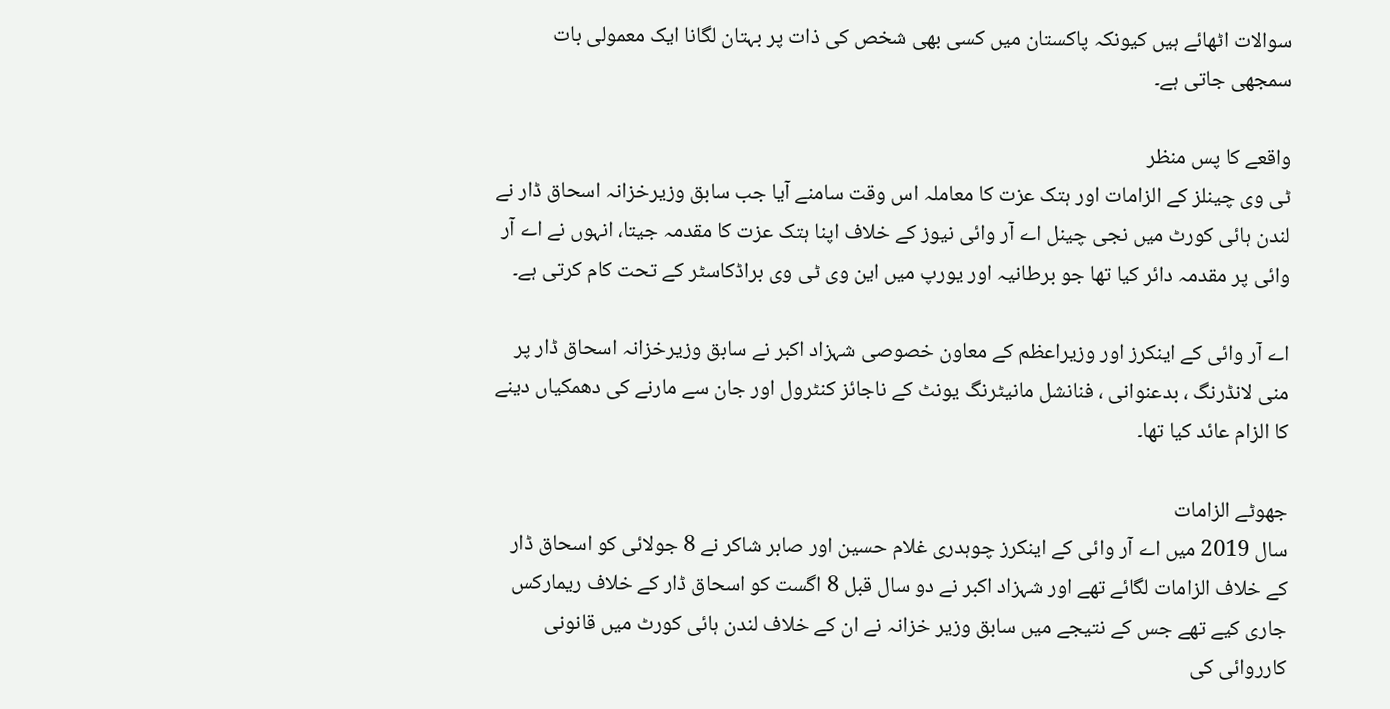سوالات اٹھائے ہیں کیونکہ پاکستان میں کسی بھی شخص کی ذات پر بہتان لگانا ایک معمولی بات سمجھی جاتی ہے۔

واقعے کا پس منظر
ٹی وی چینلز کے الزامات اور ہتک عزت کا معاملہ اس وقت سامنے آیا جب سابق وزیرخزانہ اسحاق ڈار نے لندن ہائی کورٹ میں نجی چینل اے آر وائی نیوز کے خلاف اپنا ہتک عزت کا مقدمہ جیتا، انہوں نے اے آر وائی پر مقدمہ دائر کیا تھا جو برطانیہ اور یورپ میں این وی ٹی وی براڈکاسٹر کے تحت کام کرتی ہے۔

اے آر وائی کے اینکرز اور وزیراعظم کے معاون خصوصی شہزاد اکبر نے سابق وزیرخزانہ اسحاق ڈار پر منی لانڈرنگ ، بدعنوانی ، فنانشل مانیٹرنگ یونٹ کے ناجائز کنٹرول اور جان سے مارنے کی دھمکیاں دینے کا الزام عائد کیا تھا۔

جھوٹے الزامات
سال 2019 میں اے آر وائی کے اینکرز چوہدری غلام حسین اور صابر شاکر نے 8 جولائی کو اسحاق ڈار کے خلاف الزامات لگائے تھے اور شہزاد اکبر نے دو سال قبل 8 اگست کو اسحاق ڈار کے خلاف ریمارکس جاری کیے تھے جس کے نتیجے میں سابق وزیر خزانہ نے ان کے خلاف لندن ہائی کورٹ میں قانونی کارروائی کی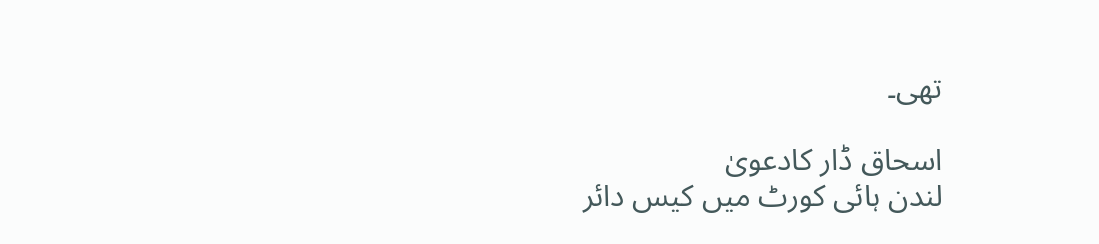تھی۔

اسحاق ڈار کادعویٰ
لندن ہائی کورٹ میں کیس دائر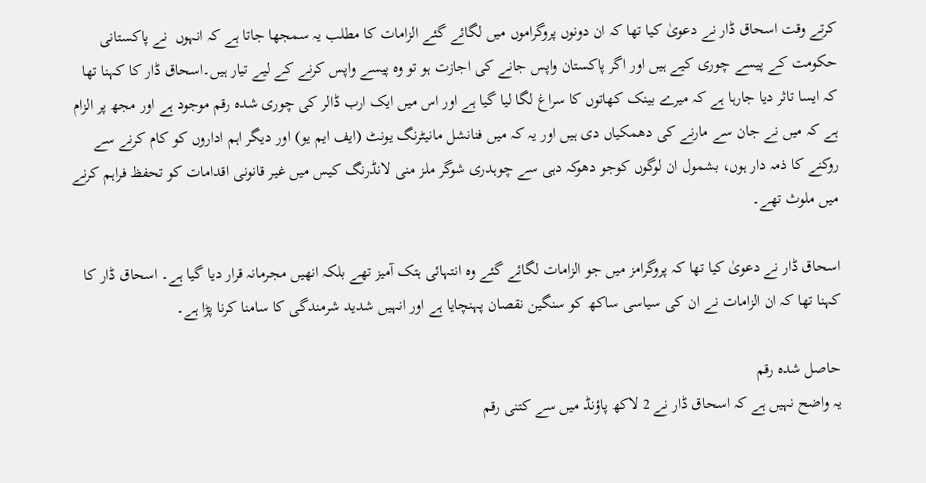کرتے وقت اسحاق ڈار نے دعویٰ کیا تھا کہ ان دونوں پروگراموں میں لگائے گئے الزامات کا مطلب یہ سمجھا جاتا ہے کہ انہوں  نے پاکستانی حکومت کے پیسے چوری کیے ہیں اور اگر پاکستان واپس جانے کی اجازت ہو تو وہ پیسے واپس کرنے کے لیے تیار ہیں۔اسحاق ڈار کا کہنا تھا کہ ایسا تاثر دیا جارہا ہے کہ میرے بینک کھاتوں کا سراغ لگا لیا گیا ہے اور اس میں ایک ارب ڈالر کی چوری شدہ رقم موجود ہے اور مجھ پر الزام ہے کہ میں نے جان سے مارنے کی دھمکیاں دی ہیں اور یہ کہ میں فنانشل مانیٹرنگ یونٹ (ایف ایم یو) اور دیگر اہم اداروں کو کام کرنے سے روکنے کا ذمہ دار ہوں، بشمول ان لوگوں کوجو دھوکہ دہی سے چوہدری شوگر ملز منی لانڈرنگ کیس میں غیر قانونی اقدامات کو تحفظ فراہم کرنے میں ملوث تھے۔

اسحاق ڈار نے دعویٰ کیا تھا کہ پروگرامز میں جو الزامات لگائے گئے وہ انتہائی ہتک آمیز تھے بلکہ انھیں مجرمانہ قرار دیا گیا ہے۔ اسحاق ڈار کا کہنا تھا کہ ان الزامات نے ان کی سیاسی ساکھ کو سنگین نقصان پہنچایا ہے اور انہیں شدید شرمندگی کا سامنا کرنا پڑا ہے۔

حاصل شدہ رقم
یہ واضح نہیں ہے کہ اسحاق ڈار نے 2 لاکھ پاؤنڈ میں سے کتنی رقم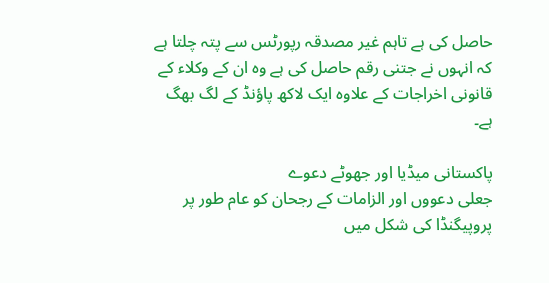حاصل کی ہے تاہم غیر مصدقہ رپورٹس سے پتہ چلتا ہے کہ انہوں نے جتنی رقم حاصل کی ہے وہ ان کے وکلاء کے قانونی اخراجات کے علاوہ ایک لاکھ پاؤنڈ کے لگ بھگ ہے۔

پاکستانی میڈیا اور جھوٹے دعوے
جعلی دعووں اور الزامات کے رجحان کو عام طور پر پروپیگنڈا کی شکل میں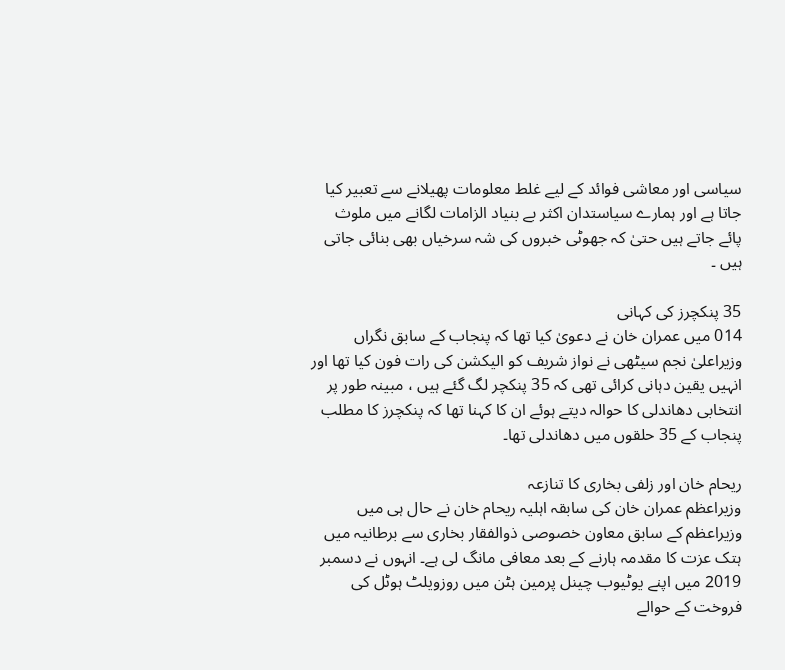سیاسی اور معاشی فوائد کے لیے غلط معلومات پھیلانے سے تعبیر کیا جاتا ہے اور ہمارے سیاستدان اکثر بے بنیاد الزامات لگانے میں ملوث پائے جاتے ہیں حتیٰ کہ جھوٹی خبروں کی شہ سرخیاں بھی بنائی جاتی ہیں ۔

35 پنکچرز کی کہانی
014 میں عمران خان نے دعویٰ کیا تھا کہ پنجاب کے سابق نگراں وزیراعلیٰ نجم سیٹھی نے نواز شریف کو الیکشن کی رات فون کیا تھا اور انہیں یقین دہانی کرائی تھی کہ 35 پنکچر لگ گئے ہیں ، مبینہ طور پر انتخابی دھاندلی کا حوالہ دیتے ہوئے ان کا کہنا تھا کہ پنکچرز کا مطلب پنجاب کے 35 حلقوں میں دھاندلی تھا۔

ریحام خان اور زلفی بخاری کا تنازعہ
وزیراعظم عمران خان کی سابقہ اہلیہ ریحام خان نے حال ہی میں وزیراعظم کے سابق معاون خصوصی ذوالفقار بخاری سے برطانیہ میں ہتک عزت کا مقدمہ ہارنے کے بعد معافی مانگ لی ہے۔ انہوں نے دسمبر 2019 میں اپنے یوٹیوب چینل پرمین ہٹن میں روزویلٹ ہوٹل کی فروخت کے حوالے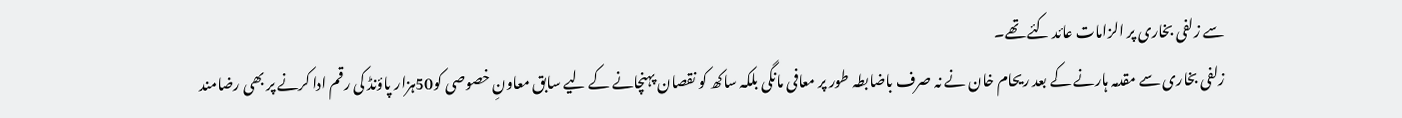سے زلفی بخاری پر الزامات عائد کئے تھے۔
زلفی بخاری سے مقدمہ ہارنے کے بعد ریحام خان نے نہ صرف باضابطہ طور پر معافی مانگی بلکہ ساکھ کو نقصان پہنچانے کے لیے سابق معاونِ خصوصی کو50ہزار پاؤنڈ کی رقم ادا کرنے پر بھی رضامند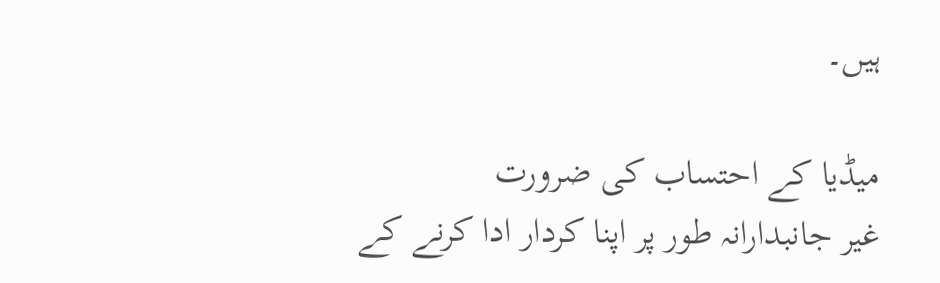ہیں۔

میڈیا کے احتساب کی ضرورت
غیر جانبدارانہ طور پر اپنا کردار ادا کرنے کے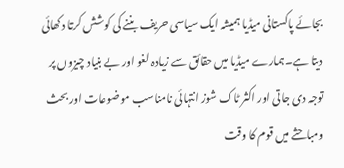بجائے پاکستانی میڈیا ہمیشہ ایک سیاسی حریف بننے کی کوشش کرتا دکھائی دیتا ہے۔ہمارے میڈیا میں حقائق سے زیادہ لغو اور بے بنیاد چیزوں پر توجہ دی جاتی اور اکثر ٹاک شوز انتہائی نامناسب موضوعات اور بحث ومباحثے میں قوم کا وقت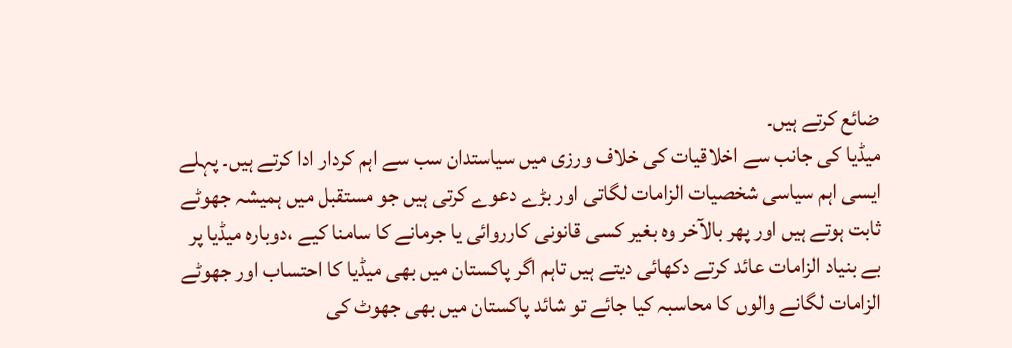ضائع کرتے ہیں۔
میڈیا کی جانب سے اخلاقیات کی خلاف ورزی میں سیاستدان سب سے اہم کردار ادا کرتے ہیں۔ پہلے ایسی اہم سیاسی شخصیات الزامات لگاتی اور بڑے دعوے کرتی ہیں جو مستقبل میں ہمیشہ جھوٹے ثابت ہوتے ہیں اور پھر بالآخر وہ بغیر کسی قانونی کارروائی یا جرمانے کا سامنا کیے ،دوبارہ میڈیا پر بے بنیاد الزامات عائد کرتے دکھائی دیتے ہیں تاہم اگر پاکستان میں بھی میڈیا کا احتساب اور جھوٹے الزامات لگانے والوں کا محاسبہ کیا جائے تو شائد پاکستان میں بھی جھوٹ کی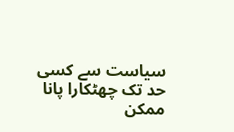سیاست سے کسی حد تک چھٹکارا پانا ممکن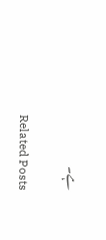ہے۔

Related Posts